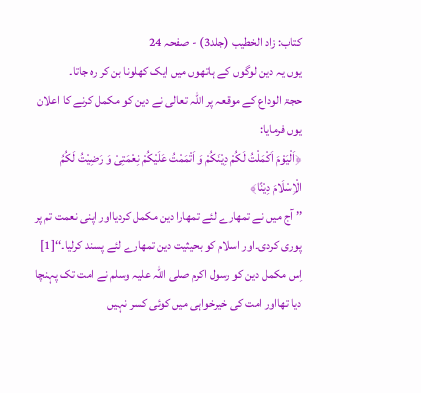کتاب: زاد الخطیب (جلد3) - صفحہ 24
یوں یہ دین لوگوں کے ہاتھوں میں ایک کھلونا بن کر رہ جاتا۔
حجۃ الوداع کے موقعہ پر اللہ تعالی نے دین کو مکمل کرنے کا اعلان یوں فرمایا:
﴿اَلْیَوْمَ اَکْمَلْتُ لَکُمْ دِیْنَکُمْ وَ اَتْمَمْتُ عَلَیْکُمْ نِعْمَتِیْ وَ رَضِیْتُ لَکُمُ الْاِسْلَامَ دِیْنًا﴾
’’ آج میں نے تمھارے لئے تمھارا دین مکمل کردیااور اپنی نعمت تم پر پوری کردی۔اور اسلام کو بحیثیت دین تمھارے لئے پسند کرلیا۔‘‘[1]
اِس مکمل دین کو رسول اکرم صلی اللہ علیہ وسلم نے امت تک پہنچا دیا تھااور امت کی خیرخواہی میں کوئی کسر نہیں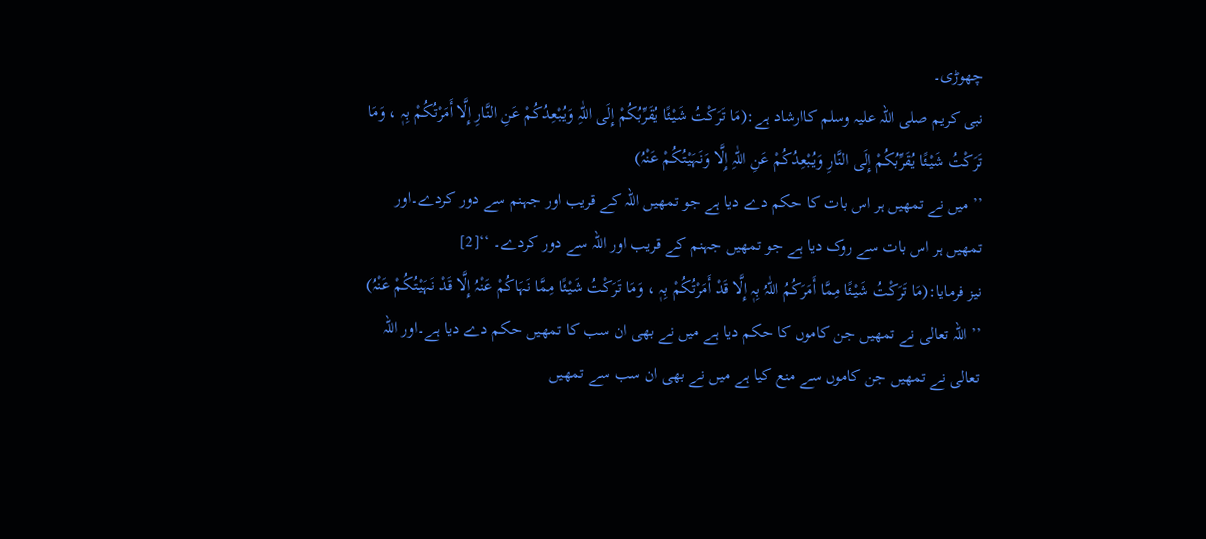چھوڑی۔
نبی کریم صلی اللہ علیہ وسلم کاارشاد ہے:(مَا تَرَکْتُ شَیْئًا یُقَرِّبُکُمْ إِلَی اللّٰہِ وَیُبْعِدُکُمْ عَنِ النَّارِ إِلَّا أَمَرْتُکُمْ بِہٖ ، وَمَا تَرَکْتُ شَیْئًا یُقَرِّبُکُمْ إِلَی النَّارِ وَیُبْعِدُکُمْ عَنِ اللّٰہِ إِلَّا وَنَہَیْتُکُمْ عَنْہُ)
’’ میں نے تمھیں ہر اس بات کا حکم دے دیا ہے جو تمھیں اللہ کے قریب اور جہنم سے دور کردے۔اور تمھیں ہر اس بات سے روک دیا ہے جو تمھیں جہنم کے قریب اور اللہ سے دور کردے۔ ‘‘[2]
نیز فرمایا:(مَا تَرَکْتُ شَیْئًا مِمَّا أَمَرَکُمُ اللّٰہُ بِہٖ إِلَّا قَدْ أَمَرْتُکُمْ بِہٖ ، وَمَا تَرَکْتُ شَیْئًا مِمَّا نَہَاکُمْ عَنْہُ إِلَّا قَدْ نَہَیْتُکُمْ عَنْہُ)
’’ اللہ تعالی نے تمھیں جن کاموں کا حکم دیا ہے میں نے بھی ان سب کا تمھیں حکم دے دیا ہے۔اور اللہ تعالی نے تمھیں جن کاموں سے منع کیا ہے میں نے بھی ان سب سے تمھیں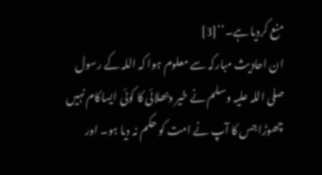منع کردیا ہے۔‘‘[3]
ان احادیث مبارکہ سے معلوم ہوا کہ اللہ کے رسول صلی اللہ علیہ وسلم نے خیر وبھلائی کا کوئی ایساکام نہیں چھوڑا جس کا آپ نے امت کو حکم نہ دیا ہو۔ اور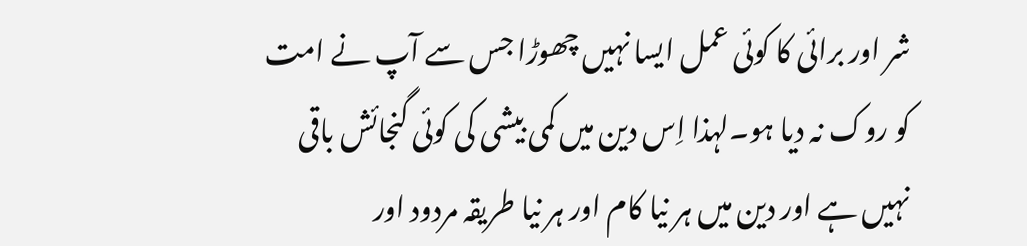شر اور برائی کا کوئی عمل ایسا نہیں چھوڑا جس سے آپ نے امت کو روک نہ دیا ہو۔لہذا اِس دین میں کمی بیشی کی کوئی گنجائش باقی نہیں ہے اور دین میں ہر نیا کام اور ہر نیا طریقہ مردود اور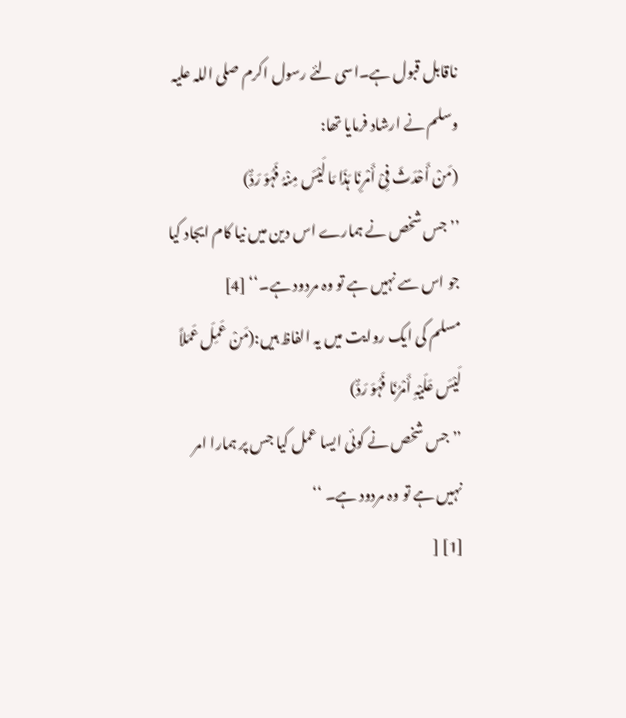ناقابل قبول ہے۔اسی لئے رسول اکرم صلی اللہ علیہ وسلم نے ارشاد فرمایا تھا:
(مَنْ أَحْدَثَ فِیْ أَمْرِنَا ہَذَا مَا لَیْسَ مِنْہُ فَہُوَ رَدٌّ)
’’ جس شخص نے ہمارے اس دین میں نیا کام ایجاد کیا جو اس سے نہیں ہے تو وہ مردود ہے۔‘‘ [4]
مسلم کی ایک روایت میں یہ الفاظ ہیں:(مَنْ عَمِلَ عَمَلاً لَیْسَ عَلَیْہِ أَمْرُنَا فَہُوَ رَدٌّ)
’’ جس شخص نے کوئی ایسا عمل کیا جس پر ہمارا امر نہیں ہے تو وہ مردود ہے۔ ‘‘
[1] [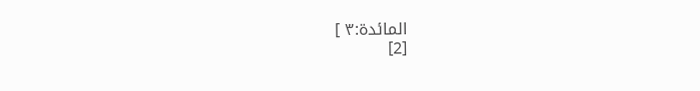المائدۃ:۳ ]
[2]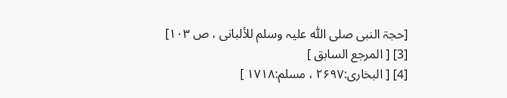[حجۃ النبی صلی اللّٰه علیہ وسلم للألبانی ، ص ۱۰۳]
[3] [ المرجع السابق ]
[4] [ البخاری:۲۶۹۷ ، مسلم:۱۷۱۸ ]